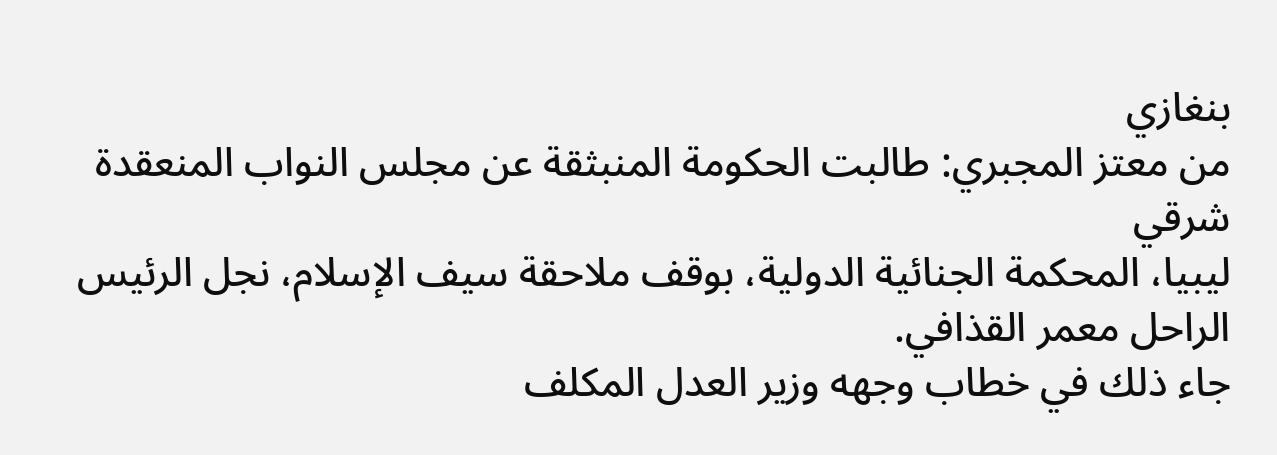بنغازي
من معتز المجبري: طالبت الحكومة المنبثقة عن مجلس النواب المنعقدة شرقي
ليبيا، المحكمة الجنائية الدولية، بوقف ملاحقة سيف الإسلام، نجل الرئيس
الراحل معمر القذافي.
جاء ذلك في خطاب وجهه وزير العدل المكلف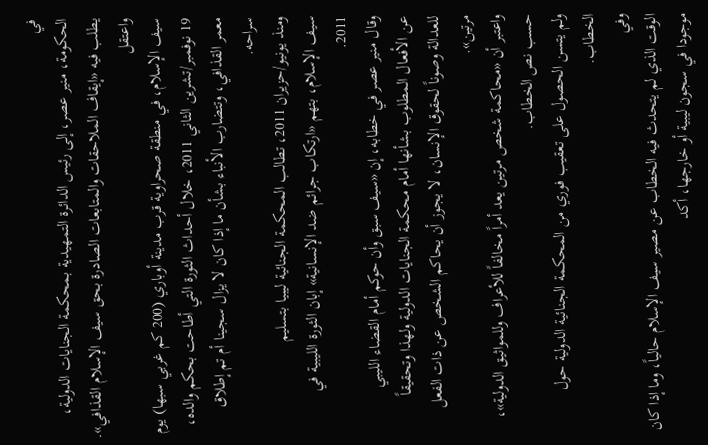في
الحكومة، منير عصر، إلى رئيس الدائرة التمهيدية بمحكمة الجنايات الدولية،
يطلب فيه «إيقاف الملاحقات والمتابعات الصادرة بحق سيف الإسلام القذافي».
واعتقل
سيف الإسلام، في منطقة صحراوية قرب مدينة أوباري (200 كم غربي سبها) يوم
19 نوفمبر/تشرين الثاني 2011، خلال أحداث الثورة التي أطاحت بحكم والده،
معمر القذافي، وتتضارب الأنباء بشأن ما إذا كان لا يزال سجينا أم تم إطلاق
سراحه.
ومنذ يونيو/حزيران 2011، تطالب المحكمة الجنائية ليبيا بتسليم
سيف الإسلام، بتهم «ارتكاب جرائم ضد الإنسانية» إبان الثورة الليبية في
2011.
وقال منير عصر في خطابه، إن «سيف سبق وأن حوكم أمام القضاء الليبي
عن الأفعال المطلوب بشأنها أمام محكمة الجنايات الدولية ولهذا وتحقيقاً
للعدالة وصوناً لحقوق الإنسان، لا يجوز أن يحاكم الشخص عن ذات الفعل
مرتين».
واعتبر أن «محاكمة شخص مرتين يعد أمراً مخالفاً للأعراف وللمواثيق الدولية»، حسب نص الخطاب.
ولم يتسن الحصول على تعقيب فوري من المحكمة الجنائية الدولية حول الخطاب.
وفي
الوقت الذي لم يتحدث فيه الخطاب عن مصير سيف الإسلام حالياً، وما إذا كان
موجودا في سجون ليبية أو خارجها، أكد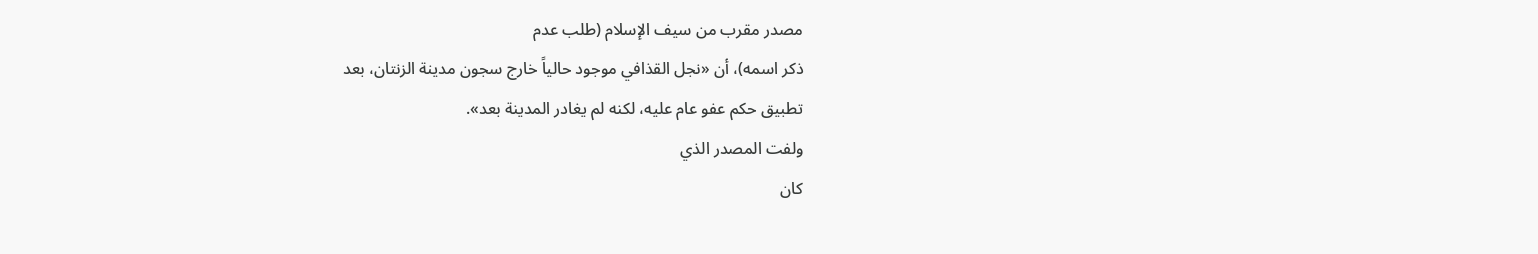مصدر مقرب من سيف الإسلام (طلب عدم
ذكر اسمه)، أن «نجل القذافي موجود حالياً خارج سجون مدينة الزنتان، بعد
تطبيق حكم عفو عام عليه، لكنه لم يغادر المدينة بعد».
ولفت المصدر الذي
كان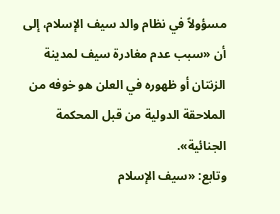مسؤولاً في نظام والد سيف الإسلام، إلى أن «سبب عدم مغادرة سيف لمدينة
الزنتان أو ظهوره في العلن هو خوفه من الملاحقة الدولية من قبل المحكمة
الجنائية».
وتابع: «سيف الإسلام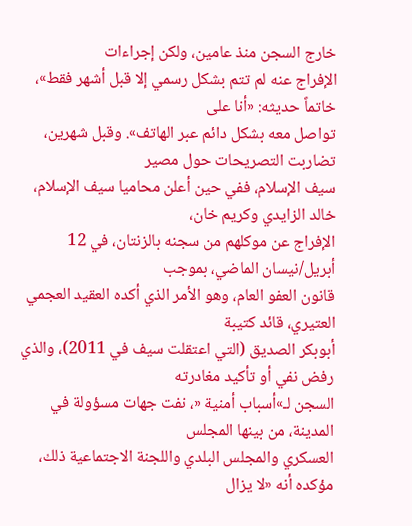خارج السجن منذ عامين، ولكن إجراءات
الإفراج عنه لم تتم بشكل رسمي إلا قبل أشهر فقط»، خاتماً حديثه: «أنا على
تواصل معه بشكل دائم عبر الهاتف». وقبل شهرين، تضاربت التصريحات حول مصير
سيف الإسلام، ففي حين أعلن محاميا سيف الإسلام، خالد الزايدي وكريم خان،
الإفراج عن موكلهم من سجنه بالزنتان، في 12 أبريل/نيسان الماضي، بموجب
قانون العفو العام، وهو الأمر الذي أكده العقيد العجمي العتيري، قائد كتيبة
أبوبكر الصديق (التي اعتقلت سيف في 2011)، والذي رفض نفي أو تأكيد مغادرته
السجن لـ»أسباب أمنية «، نفت جهات مسؤولة في المدينة، من بينها المجلس
العسكري والمجلس البلدي واللجنة الاجتماعية ذلك، مؤكده أنه «لا يزال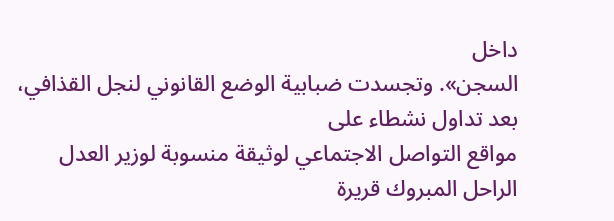داخل
السجن». وتجسدت ضبابية الوضع القانوني لنجل القذافي، بعد تداول نشطاء على
مواقع التواصل الاجتماعي لوثيقة منسوبة لوزير العدل الراحل المبروك قريرة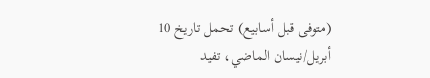(متوفى قبل أسابيع) تحمل تاريخ 10 أبريل/نيسان الماضي، تفيد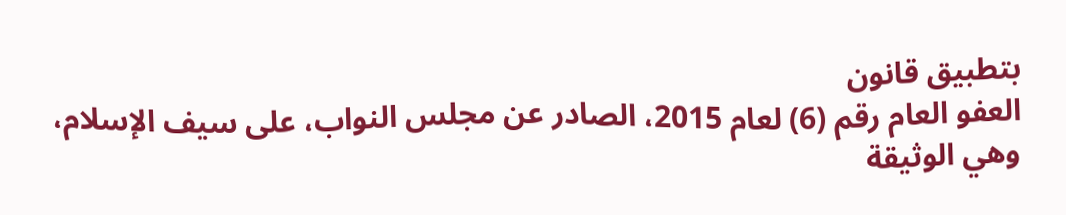بتطبيق قانون
العفو العام رقم (6) لعام 2015، الصادر عن مجلس النواب، على سيف الإسلام،
وهي الوثيقة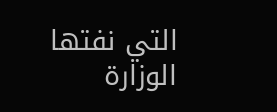التي نفتها الوزارة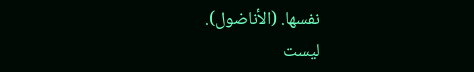نفسها. (الأناضول).
ليست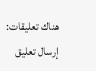هناك تعليقات:
إرسال تعليق